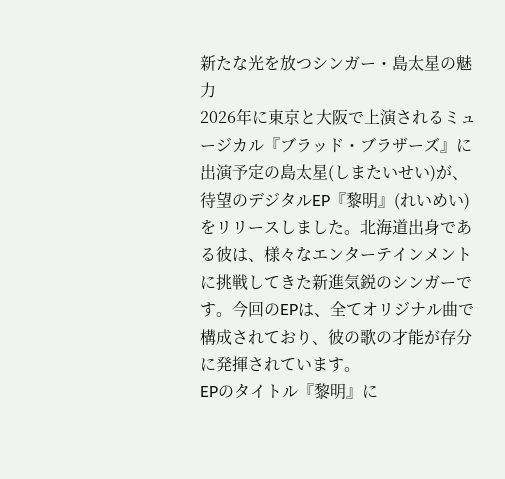新たな光を放つシンガー・島太星の魅力
2026年に東京と大阪で上演されるミュージカル『ブラッド・ブラザーズ』に出演予定の島太星(しまたいせい)が、待望のデジタルEP『黎明』(れいめい)をリリースしました。北海道出身である彼は、様々なエンターテインメントに挑戦してきた新進気鋭のシンガーです。今回のEPは、全てオリジナル曲で構成されており、彼の歌の才能が存分に発揮されています。
EPのタイトル『黎明』に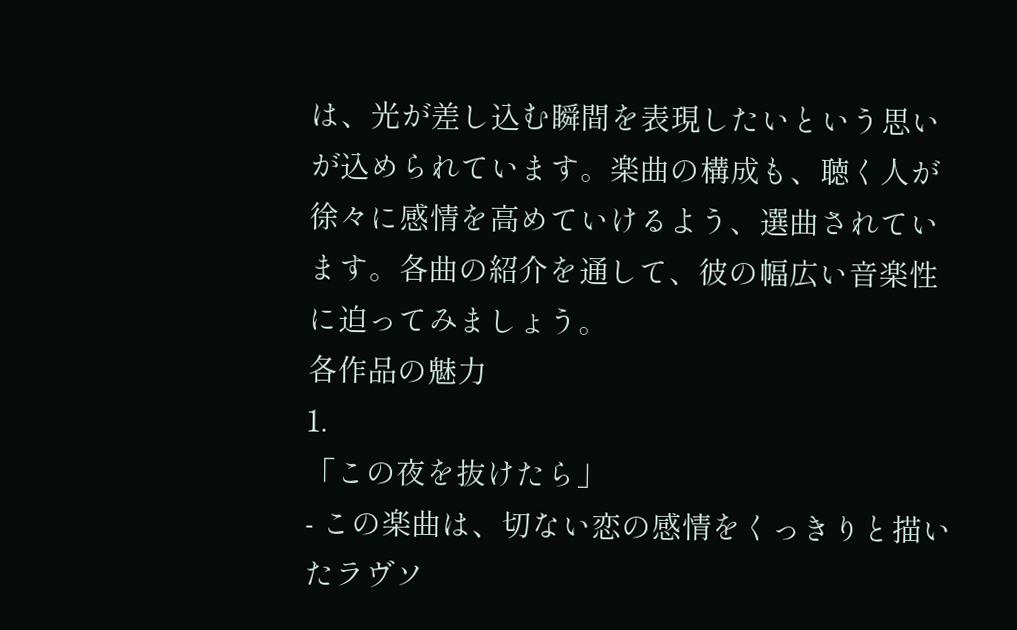は、光が差し込む瞬間を表現したいという思いが込められています。楽曲の構成も、聴く人が徐々に感情を高めていけるよう、選曲されています。各曲の紹介を通して、彼の幅広い音楽性に迫ってみましょう。
各作品の魅力
1.
「この夜を抜けたら」
- この楽曲は、切ない恋の感情をくっきりと描いたラヴソ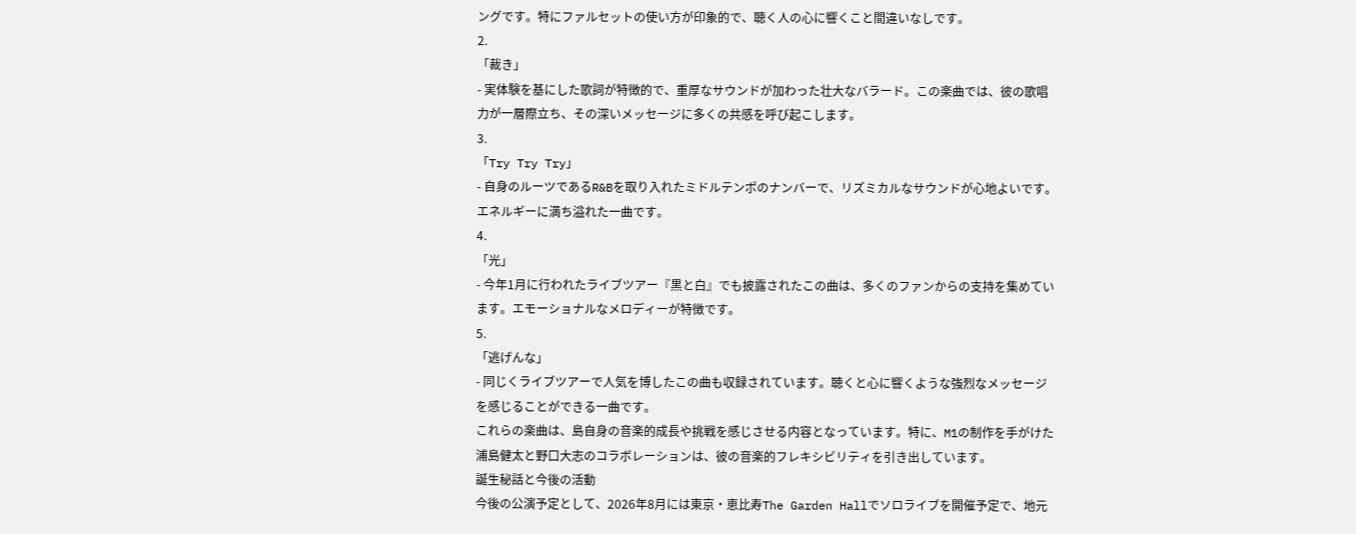ングです。特にファルセットの使い方が印象的で、聴く人の心に響くこと間違いなしです。
2.
「裁き」
- 実体験を基にした歌詞が特徴的で、重厚なサウンドが加わった壮大なバラード。この楽曲では、彼の歌唱力が一層際立ち、その深いメッセージに多くの共感を呼び起こします。
3.
「Try Try Try」
- 自身のルーツであるR&Bを取り入れたミドルテンポのナンバーで、リズミカルなサウンドが心地よいです。エネルギーに満ち溢れた一曲です。
4.
「光」
- 今年1月に行われたライブツアー『黒と白』でも披露されたこの曲は、多くのファンからの支持を集めています。エモーショナルなメロディーが特徴です。
5.
「逃げんな」
- 同じくライブツアーで人気を博したこの曲も収録されています。聴くと心に響くような強烈なメッセージを感じることができる一曲です。
これらの楽曲は、島自身の音楽的成長や挑戦を感じさせる内容となっています。特に、M1の制作を手がけた浦島健太と野口大志のコラボレーションは、彼の音楽的フレキシビリティを引き出しています。
誕生秘話と今後の活動
今後の公演予定として、2026年8月には東京・恵比寿The Garden Hallでソロライブを開催予定で、地元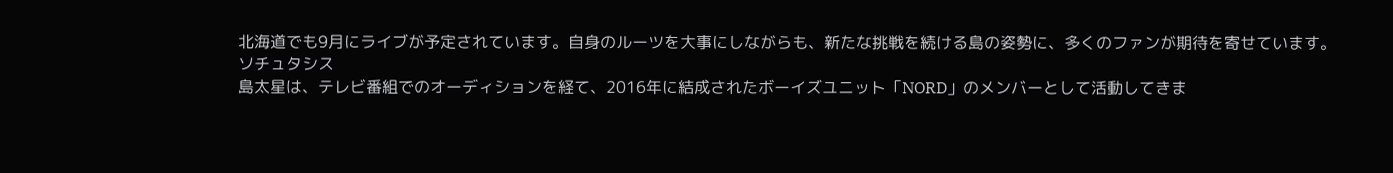北海道でも9月にライブが予定されています。自身のルーツを大事にしながらも、新たな挑戦を続ける島の姿勢に、多くのファンが期待を寄せています。
ソチュタシス
島太星は、テレビ番組でのオーディションを経て、2016年に結成されたボーイズユニット「NORD」のメンバーとして活動してきま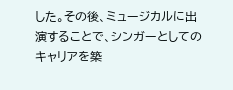した。その後、ミュージカルに出演することで、シンガーとしてのキャリアを築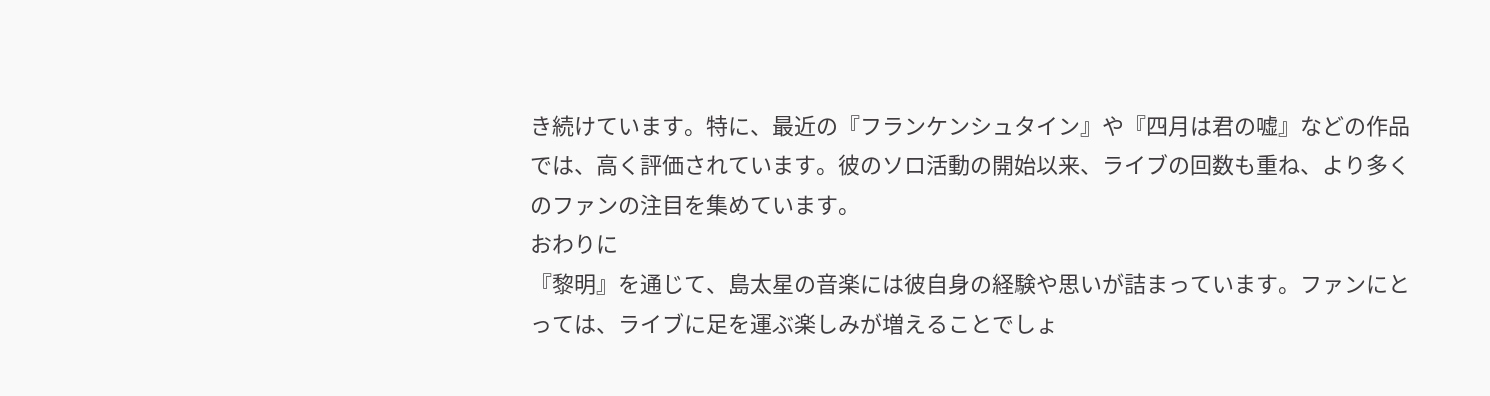き続けています。特に、最近の『フランケンシュタイン』や『四月は君の嘘』などの作品では、高く評価されています。彼のソロ活動の開始以来、ライブの回数も重ね、より多くのファンの注目を集めています。
おわりに
『黎明』を通じて、島太星の音楽には彼自身の経験や思いが詰まっています。ファンにとっては、ライブに足を運ぶ楽しみが増えることでしょ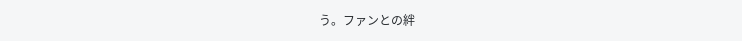う。ファンとの絆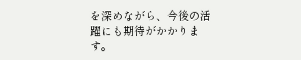を深めながら、今後の活躍にも期待がかかります。